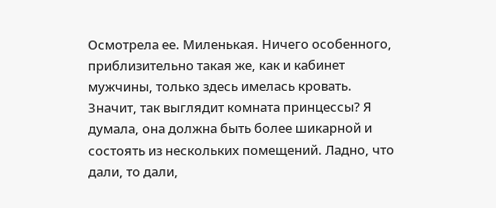Осмотрела ее. Миленькая. Ничего особенного, приблизительно такая же, как и кабинет мужчины, только здесь имелась кровать. Значит, так выглядит комната принцессы? Я думала, она должна быть более шикарной и состоять из нескольких помещений. Ладно, что дали, то дали,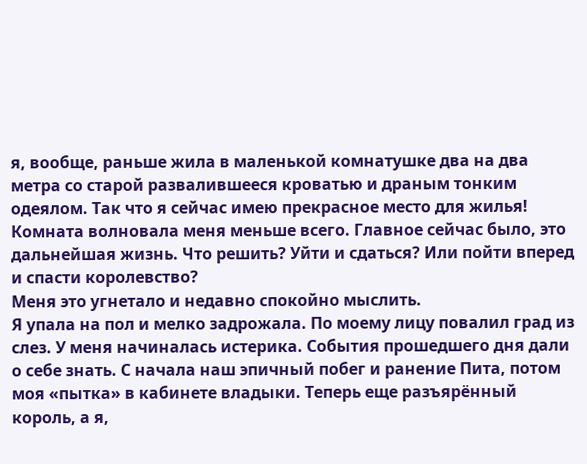я, вообще, раньше жила в маленькой комнатушке два на два метра со старой развалившееся кроватью и драным тонким одеялом. Так что я сейчас имею прекрасное место для жилья!
Комната волновала меня меньше всего. Главное сейчас было, это дальнейшая жизнь. Что решить? Уйти и сдаться? Или пойти вперед и спасти королевство?
Меня это угнетало и недавно спокойно мыслить.
Я упала на пол и мелко задрожала. По моему лицу повалил град из слез. У меня начиналась истерика. События прошедшего дня дали о себе знать. С начала наш эпичный побег и ранение Пита, потом моя «пытка» в кабинете владыки. Теперь еще разъярённый король, а я,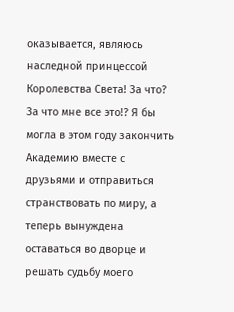оказывается, являюсь наследной принцессой Королевства Света! За что? За что мне все это!? Я бы могла в этом году закончить Академию вместе с друзьями и отправиться странствовать по миру, а теперь вынуждена оставаться во дворце и решать судьбу моего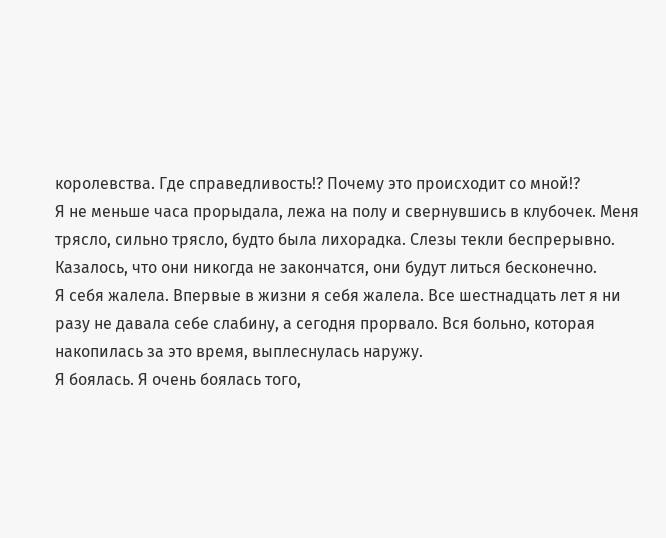королевства. Где справедливость!? Почему это происходит со мной!?
Я не меньше часа прорыдала, лежа на полу и свернувшись в клубочек. Меня трясло, сильно трясло, будто была лихорадка. Слезы текли беспрерывно. Казалось, что они никогда не закончатся, они будут литься бесконечно.
Я себя жалела. Впервые в жизни я себя жалела. Все шестнадцать лет я ни разу не давала себе слабину, а сегодня прорвало. Вся больно, которая накопилась за это время, выплеснулась наружу.
Я боялась. Я очень боялась того,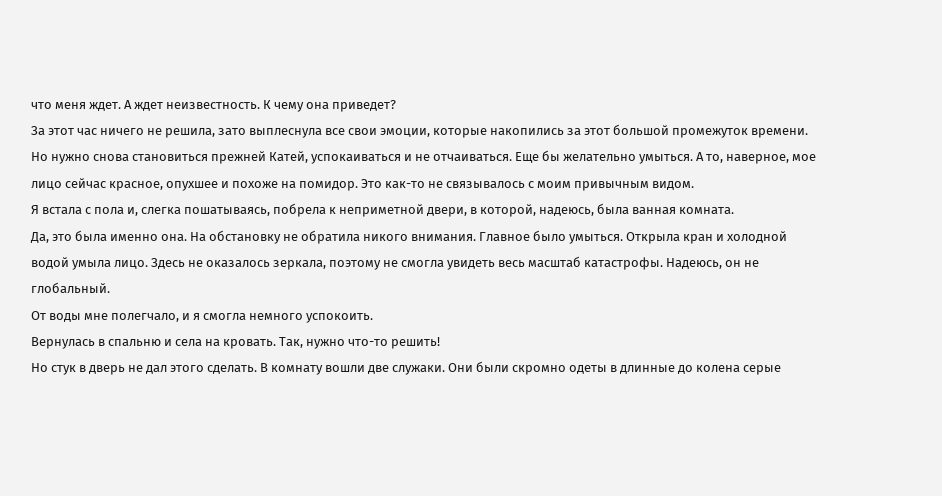что меня ждет. А ждет неизвестность. К чему она приведет?
За этот час ничего не решила, зато выплеснула все свои эмоции, которые накопились за этот большой промежуток времени. Но нужно снова становиться прежней Катей, успокаиваться и не отчаиваться. Еще бы желательно умыться. А то, наверное, мое лицо сейчас красное, опухшее и похоже на помидор. Это как-то не связывалось с моим привычным видом.
Я встала с пола и, слегка пошатываясь, побрела к неприметной двери, в которой, надеюсь, была ванная комната.
Да, это была именно она. На обстановку не обратила никого внимания. Главное было умыться. Открыла кран и холодной водой умыла лицо. Здесь не оказалось зеркала, поэтому не смогла увидеть весь масштаб катастрофы. Надеюсь, он не глобальный.
От воды мне полегчало, и я смогла немного успокоить.
Вернулась в спальню и села на кровать. Так, нужно что-то решить!
Но стук в дверь не дал этого сделать. В комнату вошли две служаки. Они были скромно одеты в длинные до колена серые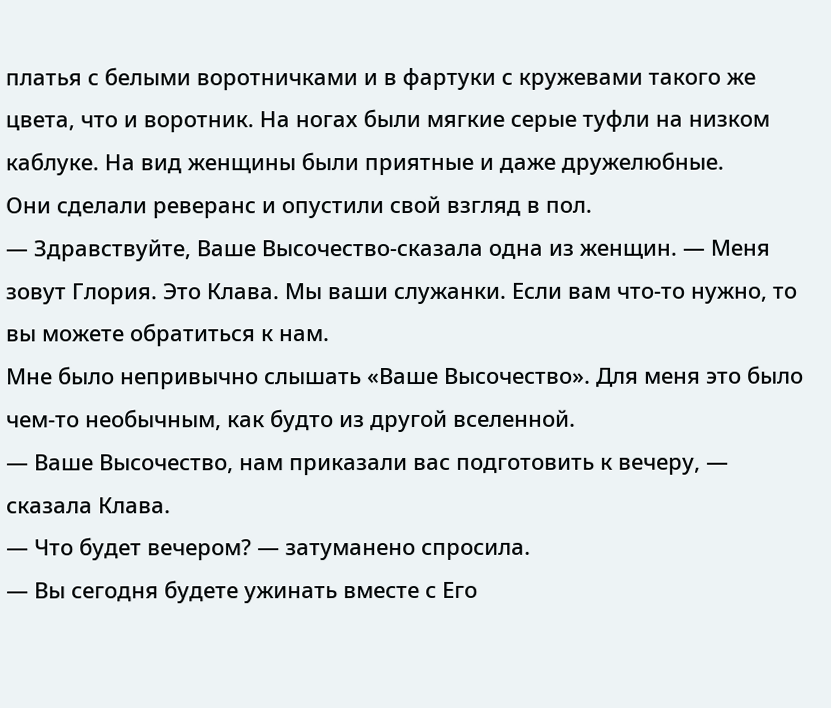платья с белыми воротничками и в фартуки с кружевами такого же цвета, что и воротник. На ногах были мягкие серые туфли на низком каблуке. На вид женщины были приятные и даже дружелюбные.
Они сделали реверанс и опустили свой взгляд в пол.
— Здравствуйте, Ваше Высочество-сказала одна из женщин. — Меня зовут Глория. Это Клава. Мы ваши служанки. Если вам что-то нужно, то вы можете обратиться к нам.
Мне было непривычно слышать «Ваше Высочество». Для меня это было чем-то необычным, как будто из другой вселенной.
— Ваше Высочество, нам приказали вас подготовить к вечеру, — сказала Клава.
— Что будет вечером? — затуманено спросила.
— Вы сегодня будете ужинать вместе с Его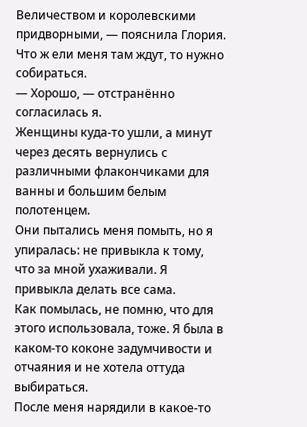Величеством и королевскими придворными, — пояснила Глория.
Что ж ели меня там ждут, то нужно собираться.
— Хорошо, — отстранённо согласилась я.
Женщины куда-то ушли, а минут через десять вернулись с различными флакончиками для ванны и большим белым полотенцем.
Они пытались меня помыть, но я упиралась: не привыкла к тому, что за мной ухаживали. Я привыкла делать все сама.
Как помылась, не помню, что для этого использовала, тоже. Я была в каком-то коконе задумчивости и отчаяния и не хотела оттуда выбираться.
После меня нарядили в какое-то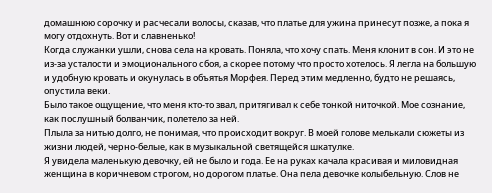домашнюю сорочку и расчесали волосы, сказав, что платье для ужина принесут позже, а пока я могу отдохнуть. Вот и славненько!
Когда служанки ушли, снова села на кровать. Поняла, что хочу спать. Меня клонит в сон. И это не из-за усталости и эмоционального сбоя, а скорее потому что просто хотелось. Я легла на большую и удобную кровать и окунулась в объятья Морфея. Перед этим медленно, будто не решаясь, опустила веки.
Было такое ощущение, что меня кто-то звал, притягивал к себе тонкой ниточкой. Мое сознание, как послушный болванчик, полетело за ней.
Плыла за нитью долго, не понимая, что происходит вокруг. В моей голове мелькали сюжеты из жизни людей, черно-белые, как в музыкальной светящейся шкатулке.
Я увидела маленькую девочку, ей не было и года. Ее на руках качала красивая и миловидная женщина в коричневом строгом, но дорогом платье. Она пела девочке колыбельную. Слов не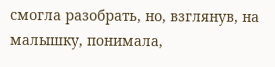смогла разобрать, но, взглянув, на малышку, понимала,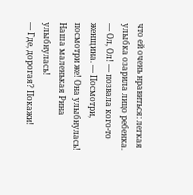что ей очень нравиться: легкая улыбка озарила лицо ребенка.
— Ол, Ол! — позвала кого-то женщина. — Посмотри, посмотри же! Она улыбнулась! Наша маленькая Рина улыбнулась!
— Где, дорогая? Покажи!